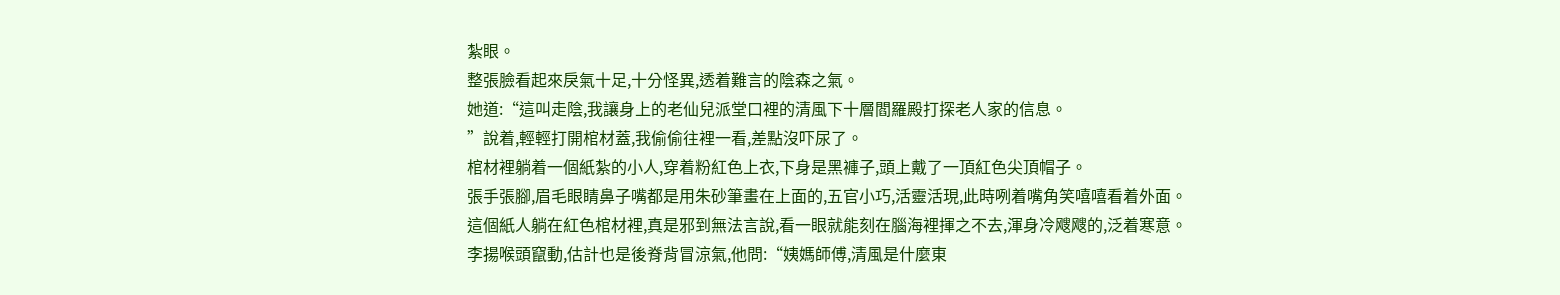紮眼。
整張臉看起來戾氣十足,十分怪異,透着難言的陰森之氣。
她道:“這叫走陰,我讓身上的老仙兒派堂口裡的清風下十層閻羅殿打探老人家的信息。
”說着,輕輕打開棺材蓋,我偷偷往裡一看,差點沒吓尿了。
棺材裡躺着一個紙紮的小人,穿着粉紅色上衣,下身是黑褲子,頭上戴了一頂紅色尖頂帽子。
張手張腳,眉毛眼睛鼻子嘴都是用朱砂筆畫在上面的,五官小巧,活靈活現,此時咧着嘴角笑嘻嘻看着外面。
這個紙人躺在紅色棺材裡,真是邪到無法言說,看一眼就能刻在腦海裡揮之不去,渾身冷飕飕的,泛着寒意。
李揚喉頭竄動,估計也是後脊背冒涼氣,他問:“姨媽師傅,清風是什麼東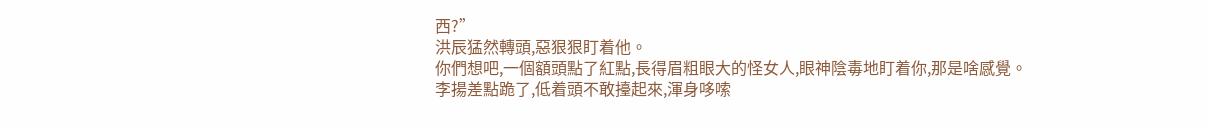西?”
洪辰猛然轉頭,惡狠狠盯着他。
你們想吧,一個額頭點了紅點,長得眉粗眼大的怪女人,眼神陰毒地盯着你,那是啥感覺。
李揚差點跪了,低着頭不敢擡起來,渾身哆嗦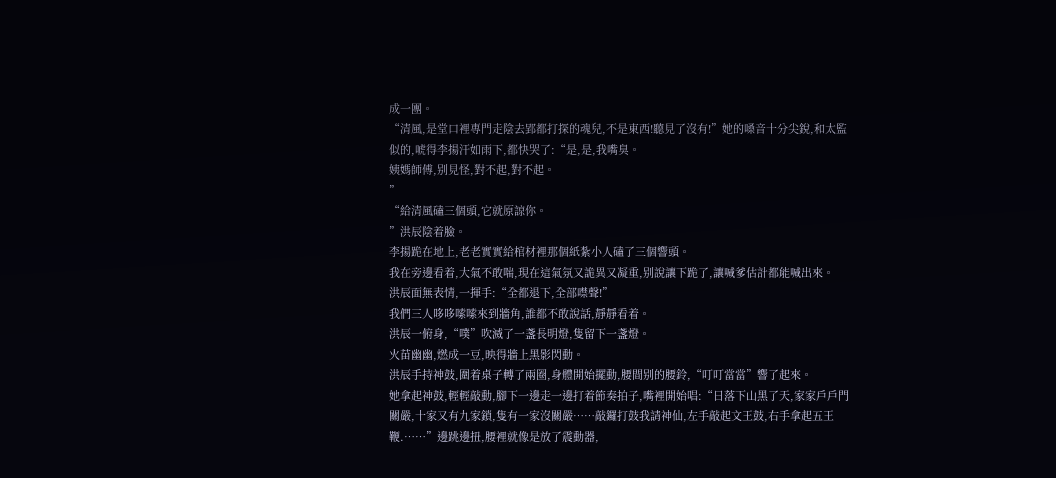成一團。
“清風,是堂口裡專門走陰去郢都打探的魂兒,不是東西!聽見了沒有!”她的嗓音十分尖銳,和太監似的,唬得李揚汗如雨下,都快哭了:“是,是,我嘴臭。
姨媽師傅,别見怪,對不起,對不起。
”
“給清風磕三個頭,它就原諒你。
”洪辰陰着臉。
李揚跪在地上,老老實實給棺材裡那個紙紮小人磕了三個響頭。
我在旁邊看着,大氣不敢喘,現在這氣氛又詭異又凝重,别說讓下跪了,讓喊爹估計都能喊出來。
洪辰面無表情,一揮手:“全都退下,全部噤聲!”
我們三人哆哆嗦嗦來到牆角,誰都不敢說話,靜靜看着。
洪辰一俯身,“噗”吹滅了一盞長明燈,隻留下一盞燈。
火苗幽幽,燃成一豆,映得牆上黑影閃動。
洪辰手持神鼓,圍着桌子轉了兩圈,身體開始擺動,腰間别的腰鈴,“叮叮當當”響了起來。
她拿起神鼓,輕輕敲動,腳下一邊走一邊打着節奏拍子,嘴裡開始唱:“日落下山黑了天,家家戶戶門關嚴,十家又有九家鎖,隻有一家沒關嚴……敲鑼打鼓我請神仙,左手敲起文王鼓,右手拿起五王鞭.……”邊跳邊扭,腰裡就像是放了震動器,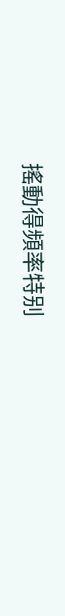搖動得頻率特别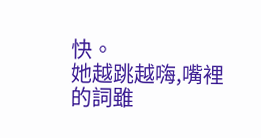快。
她越跳越嗨,嘴裡的詞雖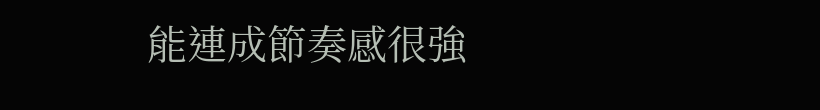能連成節奏感很強